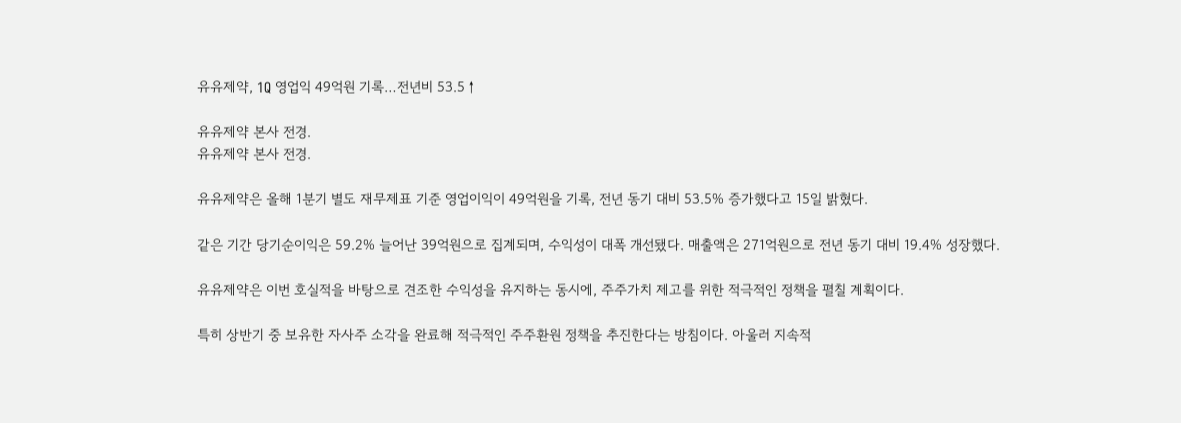유유제약, 1Q 영업익 49억원 기록…전년비 53.5↑

유유제약 본사 전경.
유유제약 본사 전경.

유유제약은 올해 1분기 별도 재무제표 기준 영업이익이 49억원을 기록, 전년 동기 대비 53.5% 증가했다고 15일 밝혔다.

같은 기간 당기순이익은 59.2% 늘어난 39억원으로 집계되며, 수익성이 대폭 개선됐다. 매출액은 271억원으로 전년 동기 대비 19.4% 성장했다.

유유제약은 이번 호실적을 바탕으로 견조한 수익성을 유지하는 동시에, 주주가치 제고를 위한 적극적인 정책을 펼칠 계획이다.

특히 상반기 중 보유한 자사주 소각을 완료해 적극적인 주주환원 정책을 추진한다는 방침이다. 아울러 지속적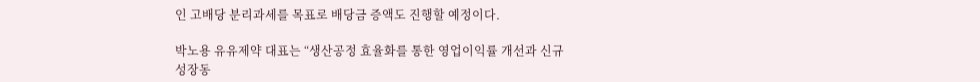인 고배당 분리과세를 목표로 배당금 증액도 진행할 예정이다.

박노용 유유제약 대표는 “생산공정 효율화를 통한 영업이익률 개선과 신규 성장동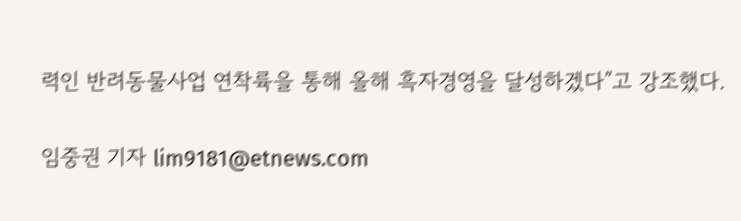력인 반려동물사업 연착륙을 통해 올해 흑자경영을 달성하겠다”고 강조했다.

임중권 기자 lim9181@etnews.com